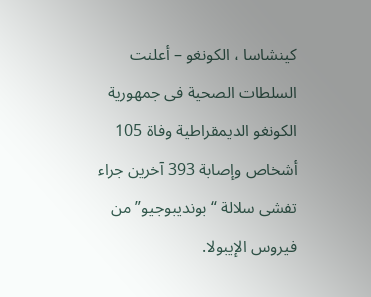كينشاسا ، الكونغو – أعلنت السلطات الصحية فى جمهورية الكونغو الديمقراطية وفاة 105 أشخاص وإصابة 393 آخرين جراء تفشى سلالة “بونديبوجيو” من فيروس الإيبولا.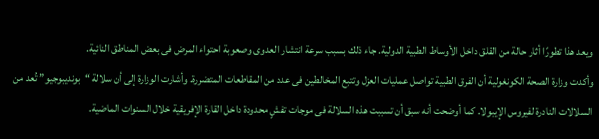ويعد هذا تطورًا أثار حالة من القلق داخل الأوساط الطبية الدولية. جاء ذلك بسبب سرعة انتشار العدوى وصعوبة احتواء المرض فى بعض المناطق النائية.
وأكدت وزارة الصحة الكونغولية أن الفرق الطبية تواصل عمليات العزل وتتبع المخالطين فى عدد من المقاطعات المتضررة. وأشارت الوزارة إلى أن سلالة “بونديبوجيو” تُعد من السلالات النادرة لفيروس الإيبولا. كما أوضحت أنه سبق أن تسببت هذه السلالة فى موجات تفشٍ محدودة داخل القارة الإفريقية خلال السنوات الماضية.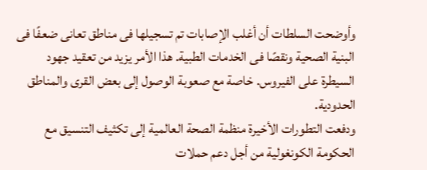وأوضحت السلطات أن أغلب الإصابات تم تسجيلها فى مناطق تعانى ضعفًا فى البنية الصحية ونقصًا فى الخدمات الطبية. هذا الأمر يزيد من تعقيد جهود السيطرة على الفيروس. خاصة مع صعوبة الوصول إلى بعض القرى والمناطق الحدودية.
ودفعت التطورات الأخيرة منظمة الصحة العالمية إلى تكثيف التنسيق مع الحكومة الكونغولية من أجل دعم حملات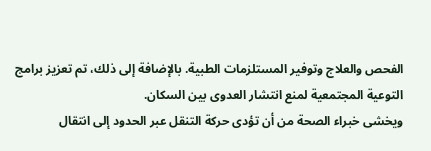الفحص والعلاج وتوفير المستلزمات الطبية. بالإضافة إلى ذلك، تم تعزيز برامج التوعية المجتمعية لمنع انتشار العدوى بين السكان.
ويخشى خبراء الصحة من أن تؤدى حركة التنقل عبر الحدود إلى انتقال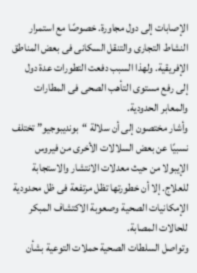الإصابات إلى دول مجاورة. خصوصًا مع استمرار النشاط التجارى والتنقل السكانى فى بعض المناطق الإفريقية. ولهذا السبب دفعت التطورات عدة دول إلى رفع مستوى التأهب الصحى فى المطارات والمعابر الحدودية.
وأشار مختصون إلى أن سلالة “بونديبوجيو” تختلف نسبيًا عن بعض السلالات الأخرى من فيروس الإيبولا من حيث معدلات الانتشار والاستجابة للعلاج. إلا أن خطورتها تظل مرتفعة فى ظل محدودية الإمكانيات الصحية وصعوبة الاكتشاف المبكر للحالات المصابة.
وتواصل السلطات الصحية حملات التوعية بشأن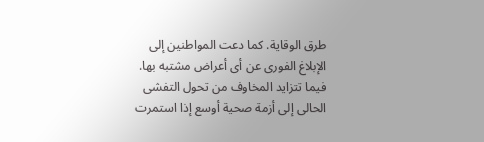طرق الوقاية. كما دعت المواطنين إلى الإبلاغ الفورى عن أى أعراض مشتبه بها. فيما تتزايد المخاوف من تحول التفشى الحالى إلى أزمة صحية أوسع إذا استمرت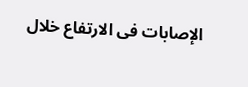الإصابات فى الارتفاع خلال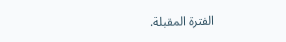الفترة المقبلة.